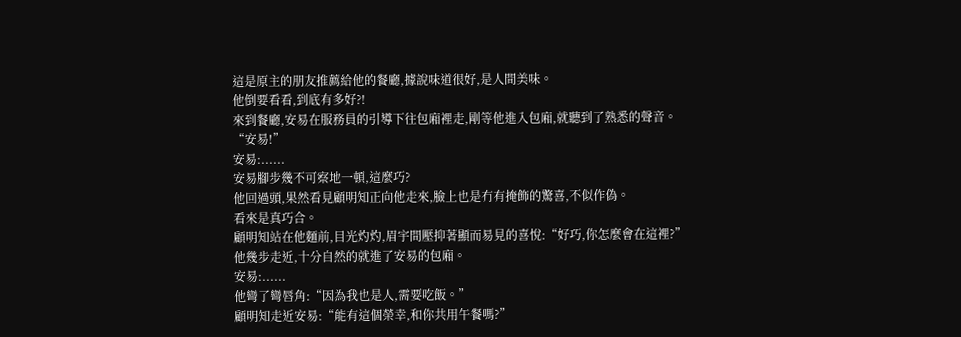這是原主的朋友推薦給他的餐廳,據說味道很好,是人間美味。
他倒要看看,到底有多好?!
來到餐廳,安易在服務員的引導下往包廂裡走,剛等他進入包廂,就聽到了熟悉的聲音。
“安易!”
安易:......
安易腳步幾不可察地一頓,這麼巧?
他回過頭,果然看見顧明知正向他走來,臉上也是冇有掩飾的驚喜,不似作偽。
看來是真巧合。
顧明知站在他麵前,目光灼灼,眉宇間壓抑著顯而易見的喜悅:“好巧,你怎麼會在這裡?”
他幾步走近,十分自然的就進了安易的包廂。
安易:......
他彎了彎唇角:“因為我也是人,需要吃飯。”
顧明知走近安易:“能有這個榮幸,和你共用午餐嗎?”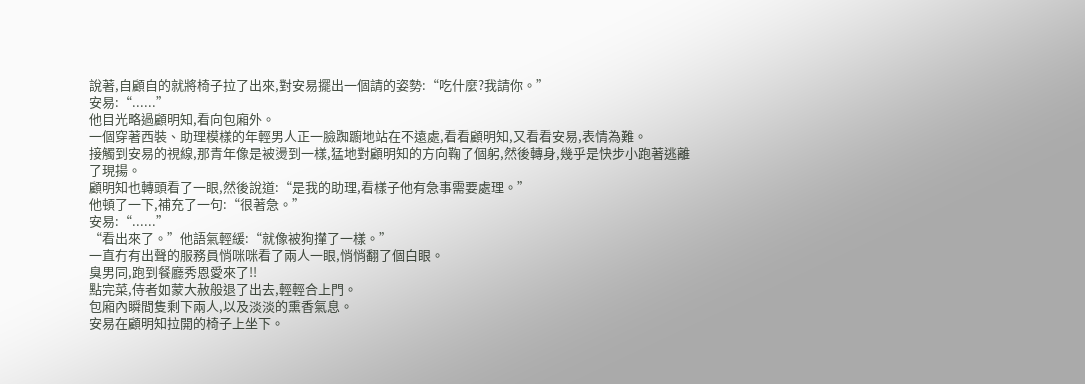說著,自顧自的就將椅子拉了出來,對安易擺出一個請的姿勢:“吃什麼?我請你。”
安易:“......”
他目光略過顧明知,看向包廂外。
一個穿著西裝、助理模樣的年輕男人正一臉踟躕地站在不遠處,看看顧明知,又看看安易,表情為難。
接觸到安易的視線,那青年像是被燙到一樣,猛地對顧明知的方向鞠了個躬,然後轉身,幾乎是快步小跑著逃離了現揚。
顧明知也轉頭看了一眼,然後說道:“是我的助理,看樣子他有急事需要處理。”
他頓了一下,補充了一句:“很著急。”
安易:“......”
“看出來了。”他語氣輕緩:“就像被狗攆了一樣。”
一直冇有出聲的服務員悄咪咪看了兩人一眼,悄悄翻了個白眼。
臭男同,跑到餐廳秀恩愛來了!!
點完菜,侍者如蒙大赦般退了出去,輕輕合上門。
包廂內瞬間隻剩下兩人,以及淡淡的熏香氣息。
安易在顧明知拉開的椅子上坐下。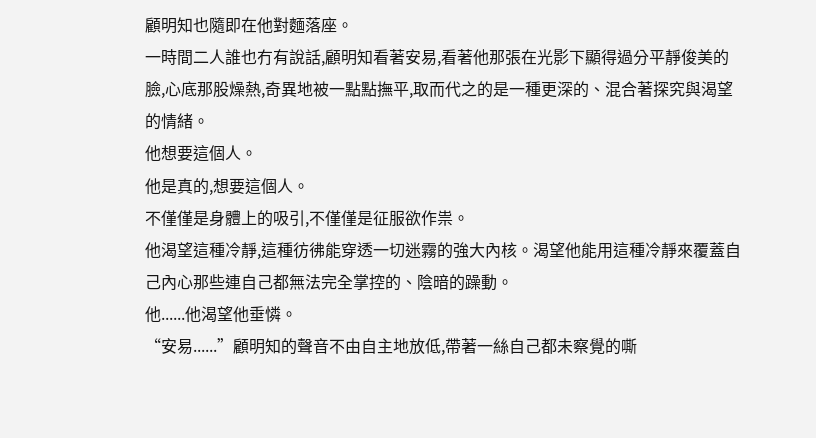顧明知也隨即在他對麵落座。
一時間二人誰也冇有說話,顧明知看著安易,看著他那張在光影下顯得過分平靜俊美的臉,心底那股燥熱,奇異地被一點點撫平,取而代之的是一種更深的、混合著探究與渴望的情緒。
他想要這個人。
他是真的,想要這個人。
不僅僅是身體上的吸引,不僅僅是征服欲作祟。
他渴望這種冷靜,這種彷彿能穿透一切迷霧的強大內核。渴望他能用這種冷靜來覆蓋自己內心那些連自己都無法完全掌控的、陰暗的躁動。
他......他渴望他垂憐。
“安易......”顧明知的聲音不由自主地放低,帶著一絲自己都未察覺的嘶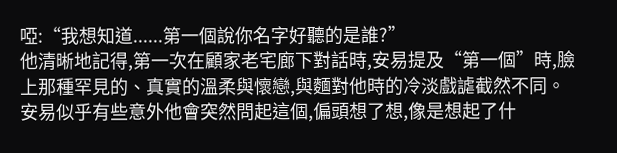啞:“我想知道......第一個說你名字好聽的是誰?”
他清晰地記得,第一次在顧家老宅廊下對話時,安易提及“第一個”時,臉上那種罕見的、真實的溫柔與懷戀,與麵對他時的冷淡戲謔截然不同。
安易似乎有些意外他會突然問起這個,偏頭想了想,像是想起了什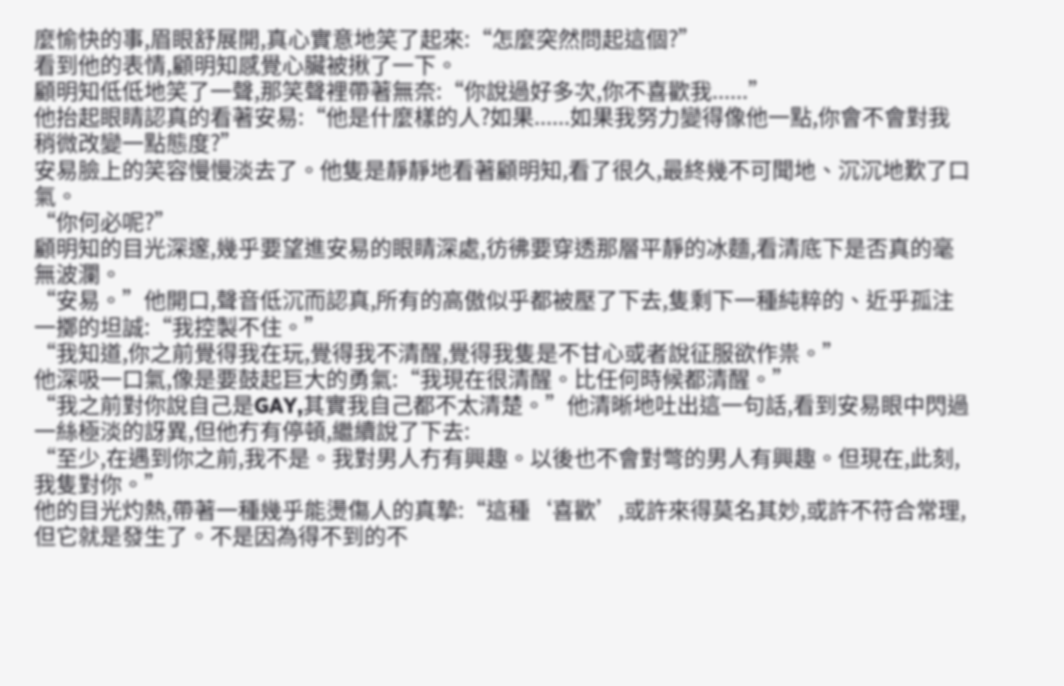麼愉快的事,眉眼舒展開,真心實意地笑了起來:“怎麼突然問起這個?”
看到他的表情,顧明知感覺心臟被揪了一下。
顧明知低低地笑了一聲,那笑聲裡帶著無奈:“你說過好多次,你不喜歡我......”
他抬起眼睛認真的看著安易:“他是什麼樣的人?如果......如果我努力變得像他一點,你會不會對我稍微改變一點態度?”
安易臉上的笑容慢慢淡去了。他隻是靜靜地看著顧明知,看了很久,最終幾不可聞地、沉沉地歎了口氣。
“你何必呢?”
顧明知的目光深邃,幾乎要望進安易的眼睛深處,彷彿要穿透那層平靜的冰麵,看清底下是否真的毫無波瀾。
“安易。”他開口,聲音低沉而認真,所有的高傲似乎都被壓了下去,隻剩下一種純粹的、近乎孤注一擲的坦誠:“我控製不住。”
“我知道,你之前覺得我在玩,覺得我不清醒,覺得我隻是不甘心或者說征服欲作祟。”
他深吸一口氣,像是要鼓起巨大的勇氣:“我現在很清醒。比任何時候都清醒。”
“我之前對你說自己是GAY,其實我自己都不太清楚。”他清晰地吐出這一句話,看到安易眼中閃過一絲極淡的訝異,但他冇有停頓,繼續說了下去:
“至少,在遇到你之前,我不是。我對男人冇有興趣。以後也不會對彆的男人有興趣。但現在,此刻,我隻對你。”
他的目光灼熱,帶著一種幾乎能燙傷人的真摯:“這種‘喜歡’,或許來得莫名其妙,或許不符合常理,但它就是發生了。不是因為得不到的不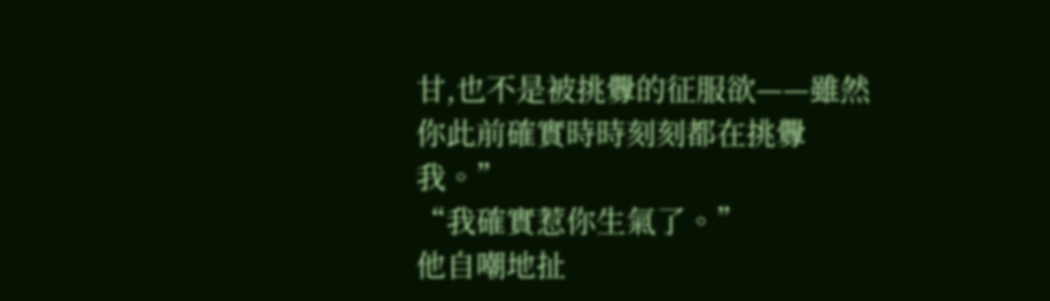甘,也不是被挑釁的征服欲——雖然你此前確實時時刻刻都在挑釁我。”
“我確實惹你生氣了。”
他自嘲地扯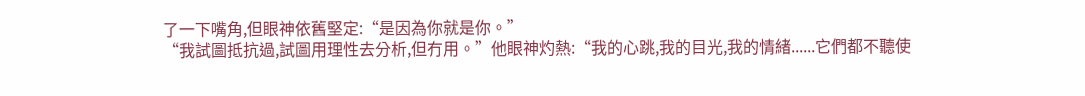了一下嘴角,但眼神依舊堅定:“是因為你就是你。”
“我試圖抵抗過,試圖用理性去分析,但冇用。”他眼神灼熱:“我的心跳,我的目光,我的情緒......它們都不聽使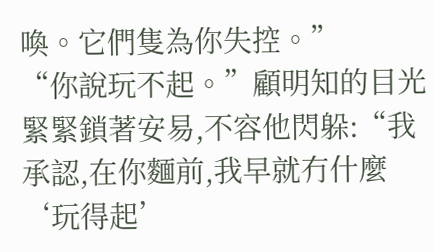喚。它們隻為你失控。”
“你說玩不起。”顧明知的目光緊緊鎖著安易,不容他閃躲:“我承認,在你麵前,我早就冇什麼‘玩得起’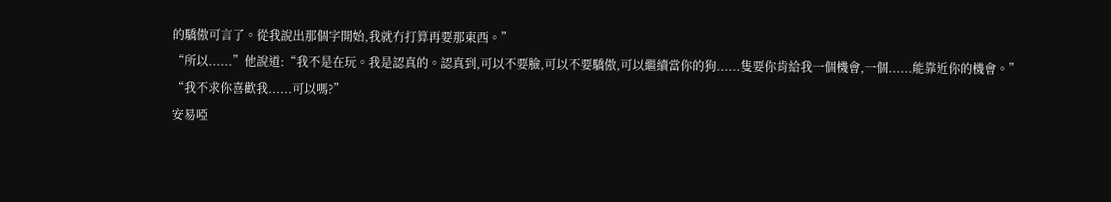的驕傲可言了。從我說出那個字開始,我就冇打算再要那東西。”
“所以......”他說道:“我不是在玩。我是認真的。認真到,可以不要臉,可以不要驕傲,可以繼續當你的狗......隻要你肯給我一個機會,一個......能靠近你的機會。”
“我不求你喜歡我......可以嗎?”
安易啞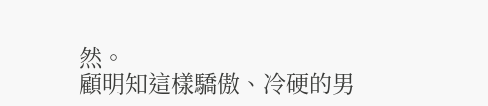然。
顧明知這樣驕傲、冷硬的男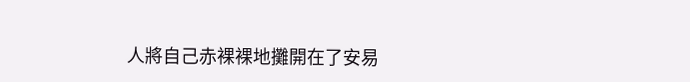人將自己赤裸裸地攤開在了安易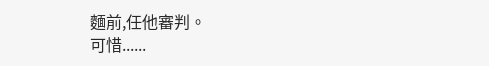麵前,任他審判。
可惜......